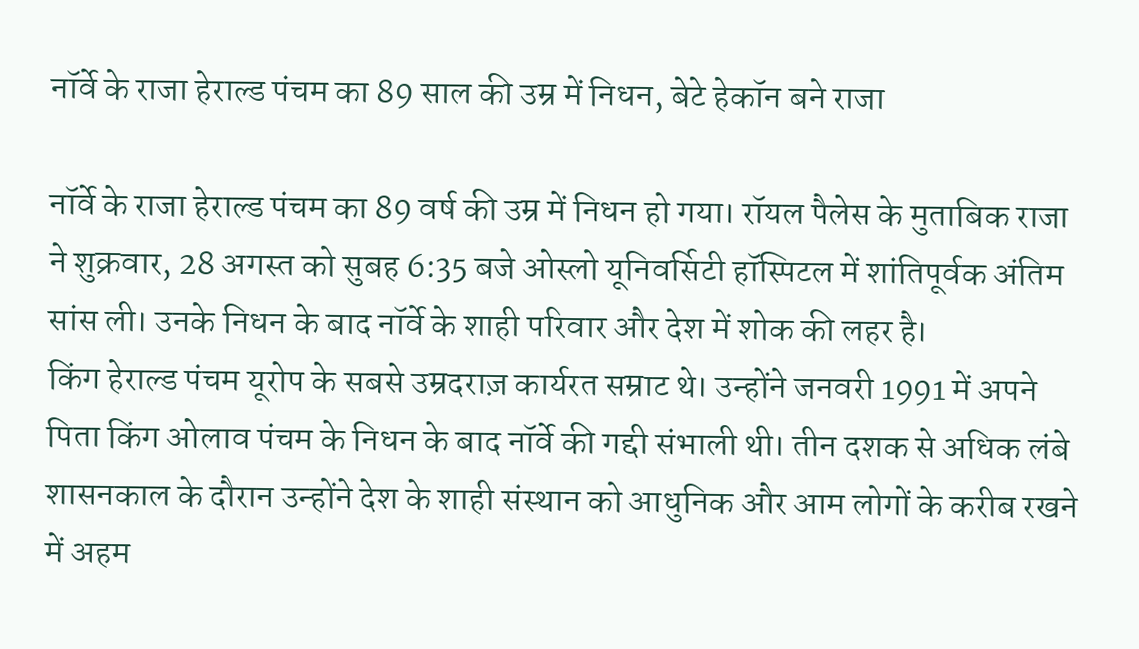नॉर्वे के राजा हेराल्ड पंचम का 89 साल की उम्र में निधन, बेटे हेकॉन बने राजा

नॉर्वे के राजा हेराल्ड पंचम का 89 वर्ष की उम्र में निधन हो गया। रॉयल पैलेस के मुताबिक राजा ने शुक्रवार, 28 अगस्त को सुबह 6:35 बजे ओस्लो यूनिवर्सिटी हॉस्पिटल में शांतिपूर्वक अंतिम सांस ली। उनके निधन के बाद नॉर्वे के शाही परिवार और देश में शोक की लहर है।
किंग हेराल्ड पंचम यूरोप के सबसे उम्रदराज़ कार्यरत सम्राट थे। उन्होंने जनवरी 1991 में अपने पिता किंग ओलाव पंचम के निधन के बाद नॉर्वे की गद्दी संभाली थी। तीन दशक से अधिक लंबे शासनकाल के दौरान उन्होंने देश के शाही संस्थान को आधुनिक और आम लोगों के करीब रखने में अहम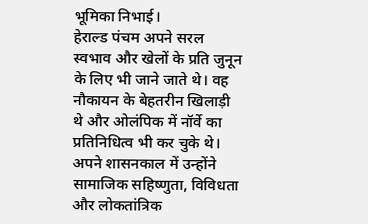भूमिका निभाई।
हेराल्ड पंचम अपने सरल स्वभाव और खेलों के प्रति जुनून के लिए भी जाने जाते थे। वह नौकायन के बेहतरीन खिलाड़ी थे और ओलंपिक में नॉर्वे का प्रतिनिधित्व भी कर चुके थे। अपने शासनकाल में उन्होंने सामाजिक सहिष्णुता, विविधता और लोकतांत्रिक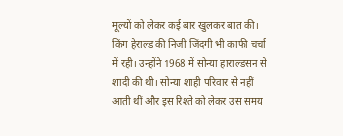मूल्यों को लेकर कई बार खुलकर बात की।
किंग हेराल्ड की निजी जिंदगी भी काफी चर्चा में रही। उन्होंने 1968 में सोन्या हाराल्डसन से शादी की थी। सोन्या शाही परिवार से नहीं आती थीं और इस रिश्ते को लेकर उस समय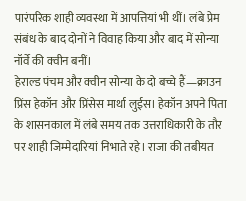पारंपरिक शाही व्यवस्था में आपत्तियां भी थीं। लंबे प्रेम संबंध के बाद दोनों ने विवाह किया और बाद में सोन्या नॉर्वे की क्वीन बनीं।
हेराल्ड पंचम और क्वीन सोन्या के दो बच्चे हैं—क्राउन प्रिंस हेकॉन और प्रिंसेस मार्था लुईस। हेकॉन अपने पिता के शासनकाल में लंबे समय तक उत्तराधिकारी के तौर पर शाही जिम्मेदारियां निभाते रहे। राजा की तबीयत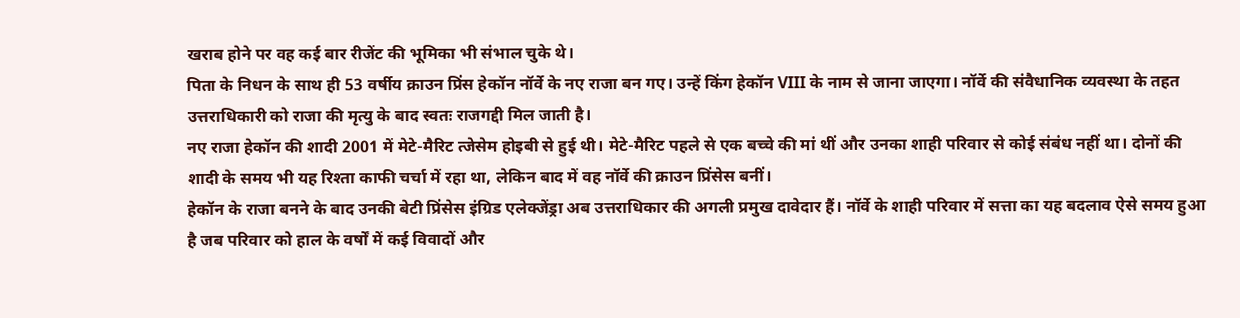खराब होने पर वह कई बार रीजेंट की भूमिका भी संभाल चुके थे।
पिता के निधन के साथ ही 53 वर्षीय क्राउन प्रिंस हेकॉन नॉर्वे के नए राजा बन गए। उन्हें किंग हेकॉन VIII के नाम से जाना जाएगा। नॉर्वे की संवैधानिक व्यवस्था के तहत उत्तराधिकारी को राजा की मृत्यु के बाद स्वतः राजगद्दी मिल जाती है।
नए राजा हेकॉन की शादी 2001 में मेटे-मैरिट त्जेसेम होइबी से हुई थी। मेटे-मैरिट पहले से एक बच्चे की मां थीं और उनका शाही परिवार से कोई संबंध नहीं था। दोनों की शादी के समय भी यह रिश्ता काफी चर्चा में रहा था, लेकिन बाद में वह नॉर्वे की क्राउन प्रिंसेस बनीं।
हेकॉन के राजा बनने के बाद उनकी बेटी प्रिंसेस इंग्रिड एलेक्जेंड्रा अब उत्तराधिकार की अगली प्रमुख दावेदार हैं। नॉर्वे के शाही परिवार में सत्ता का यह बदलाव ऐसे समय हुआ है जब परिवार को हाल के वर्षों में कई विवादों और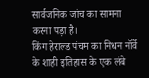सार्वजनिक जांच का सामना करना पड़ा है।
किंग हेराल्ड पंचम का निधन नॉर्वे के शाही इतिहास के एक लंबे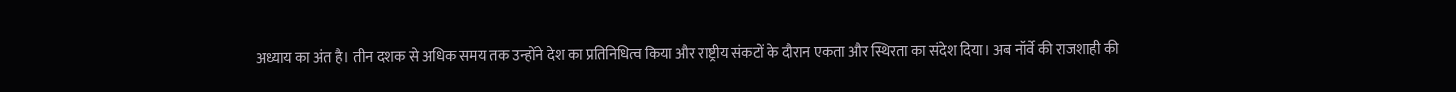अध्याय का अंत है। तीन दशक से अधिक समय तक उन्होंने देश का प्रतिनिधित्व किया और राष्ट्रीय संकटों के दौरान एकता और स्थिरता का संदेश दिया। अब नॉर्वे की राजशाही की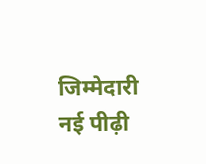जिम्मेदारी नई पीढ़ी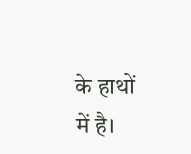के हाथों में है।